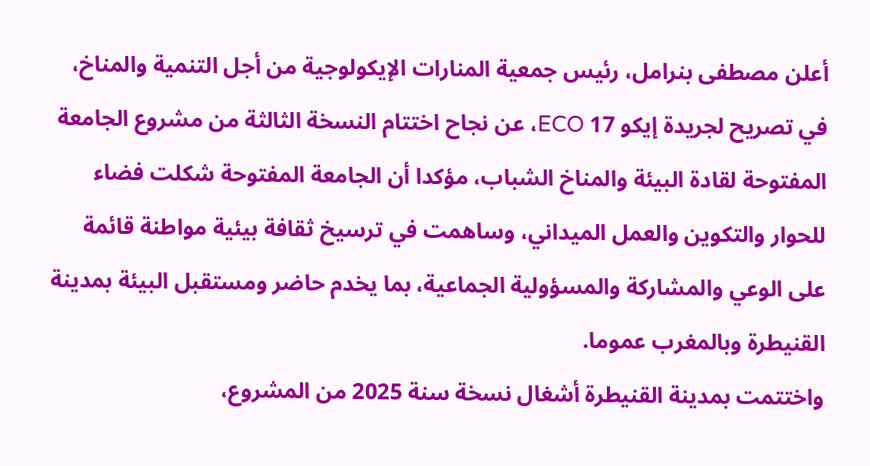أعلن مصطفى بنرامل، رئيس جمعية المنارات الإيكولوجية من أجل التنمية والمناخ، في تصريح لجريدة إيكو 17 ECO، عن نجاح اختتام النسخة الثالثة من مشروع الجامعة المفتوحة لقادة البيئة والمناخ الشباب، مؤكدا أن الجامعة المفتوحة شكلت فضاء للحوار والتكوين والعمل الميداني، وساهمت في ترسيخ ثقافة بيئية مواطنة قائمة على الوعي والمشاركة والمسؤولية الجماعية، بما يخدم حاضر ومستقبل البيئة بمدينة القنيطرة وبالمغرب عموما.
واختتمت بمدينة القنيطرة أشغال نسخة سنة 2025 من المشروع،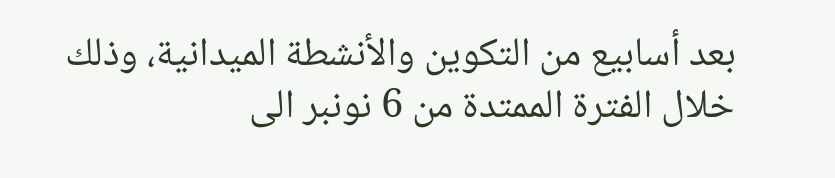بعد أسابيع من التكوين والأنشطة الميدانية، وذلك خلال الفترة الممتدة من 6 نونبر الى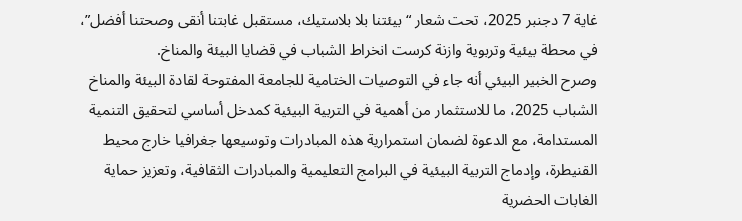غاية 7 دجنبر 2025، تحت شعار “بيئتنا بلا بلاستيك، مستقبل غابتنا أنقى وصحتنا أفضل”، في محطة بيئية وتربوية وازنة كرست انخراط الشباب في قضايا البيئة والمناخ.
وصرح الخبير البيئي أنه جاء في التوصيات الختامية للجامعة المفتوحة لقادة البيئة والمناخ الشباب 2025، ما للاستثمار من أهمية في التربية البيئية كمدخل أساسي لتحقيق التنمية المستدامة، مع الدعوة لضمان استمرارية هذه المبادرات وتوسيعها جغرافيا خارج محيط القنيطرة، وإدماج التربية البيئية في البرامج التعليمية والمبادرات الثقافية، وتعزيز حماية الغابات الحضرية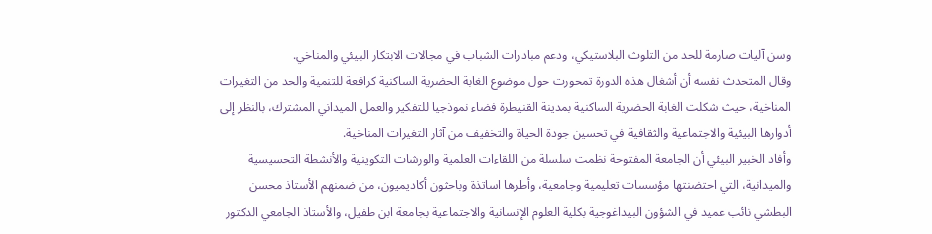وسن آليات صارمة للحد من التلوث البلاستيكي، ودعم مبادرات الشباب في مجالات الابتكار البيئي والمناخي.
وقال المتحدث نفسه أن أشغال هذه الدورة تمحورت حول موضوع الغابة الحضرية الساكنية كرافعة للتنمية والحد من التغيرات المناخية، حيث شكلت الغابة الحضرية الساكنية بمدينة القنيطرة فضاء نموذجيا للتفكير والعمل الميداني المشترك، بالنظر إلى أدوارها البيئية والاجتماعية والثقافية في تحسين جودة الحياة والتخفيف من آثار التغيرات المناخية.
وأفاد الخبير البيئي أن الجامعة المفتوحة نظمت سلسلة من اللقاءات العلمية والورشات التكوينية والأنشطة التحسيسية والميدانية، التي احتضنتها مؤسسات تعليمية وجامعية، وأطرها اساتذة وباحثون أكاديميون، من ضمنهم الأستاذ محسن البطشي نائب عميد في الشؤون البيداغوجية بكلية العلوم الإنسانية والاجتماعية بجامعة ابن طفيل، والأستاذ الجامعي الدكتور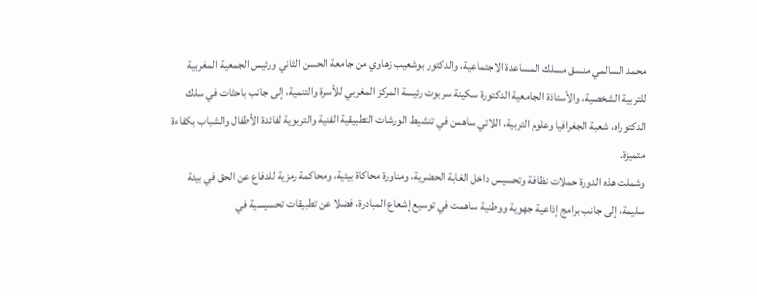محمد السالمي منسق مسلك المساعدة الاجتماعية، والدكتور بوشعيب زهاوي من جامعة الحسن الثاني ورئيس الجمعية المغربية للتربية الشخصية، والأستاذة الجامعية الدكتورة سكينة سربوت رئيسة المركز المغربي للأسرة والتنمية، إلى جانب باحثات في سلك الدكتوراه، شعبة الجغرافيا وعلوم التربية، اللاتي ساهمن في تنشيط الورشات التطبيقية الفنية والتربوية لفائدة الأطفال والشباب بكفاءة متميزة.
وشملت هذه الدورة حملات نظافة وتحسيس داخل الغابة الحضرية، ومناورة محاكاة بيئية، ومحاكمة رمزية للدفاع عن الحق في بيئة سليمة، إلى جانب برامج إذاعية جهوية ووطنية ساهمت في توسيع إشعاع المبادرة، فضلا عن تطبيقات تحسيسية في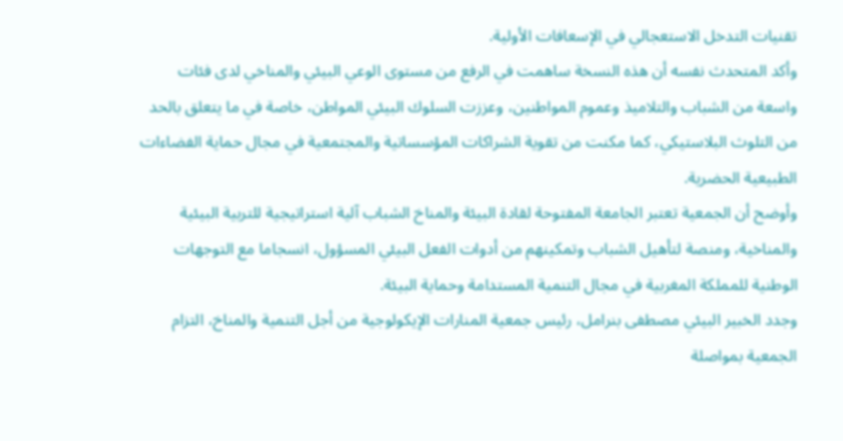تقنيات التدخل الاستعجالي في الإسعافات الأولية.
وأكد المتحدث نفسه أن هذه النسخة ساهمت في الرفع من مستوى الوعي البيئي والمناخي لدى فئات واسعة من الشباب والتلاميذ وعموم المواطنين، وعززت السلوك البيئي المواطن، خاصة في ما يتعلق بالحد من التلوث البلاستيكي، كما مكنت من تقوية الشراكات المؤسساتية والمجتمعية في مجال حماية الفضاءات الطبيعية الحضرية.
وأوضح أن الجمعية تعتبر الجامعة المفتوحة لقادة البيئة والمناخ الشباب آلية استراتيجية للتربية البيئية والمناخية، ومنصة لتأهيل الشباب وتمكينهم من أدوات الفعل البيئي المسؤول، انسجاما مع التوجهات الوطنية للمملكة المغربية في مجال التنمية المستدامة وحماية البيئة.
وجدد الخبير البيئي مصطفى بنرامل، رئيس جمعية المنارات الإيكولوجية من أجل التنمية والمناخ، التزام الجمعية بمواصلة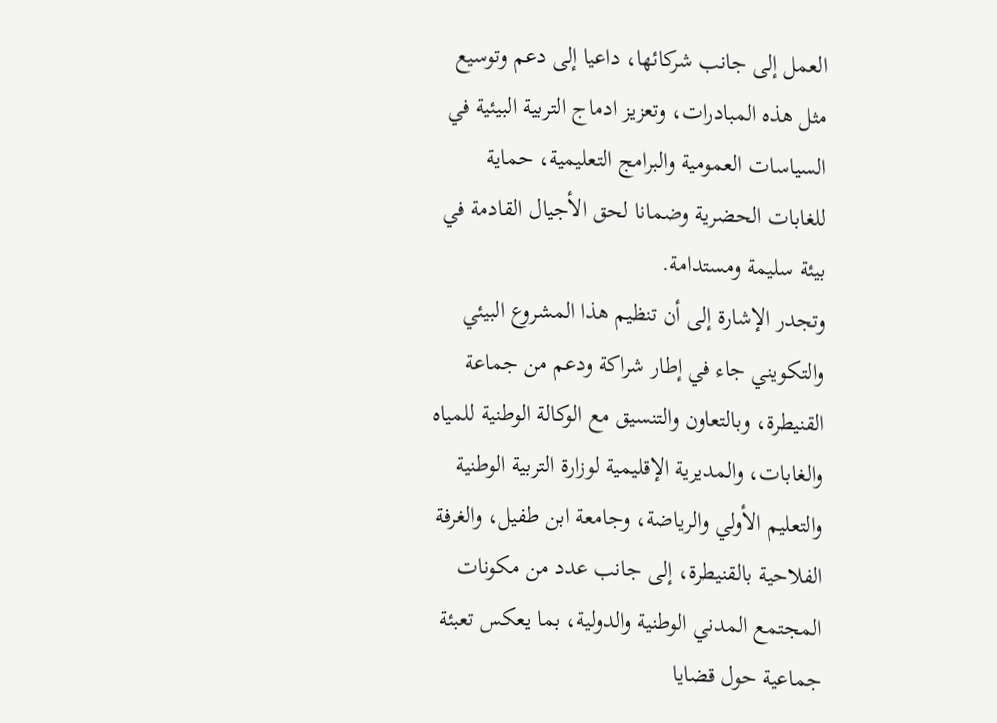العمل إلى جانب شركائها، داعيا إلى دعم وتوسيع مثل هذه المبادرات، وتعزيز ادماج التربية البيئية في السياسات العمومية والبرامج التعليمية، حماية للغابات الحضرية وضمانا لحق الأجيال القادمة في بيئة سليمة ومستدامة.
وتجدر الإشارة إلى أن تنظيم هذا المشروع البيئي والتكويني جاء في إطار شراكة ودعم من جماعة القنيطرة، وبالتعاون والتنسيق مع الوكالة الوطنية للمياه والغابات، والمديرية الإقليمية لوزارة التربية الوطنية والتعليم الأولي والرياضة، وجامعة ابن طفيل، والغرفة الفلاحية بالقنيطرة، إلى جانب عدد من مكونات المجتمع المدني الوطنية والدولية، بما يعكس تعبئة جماعية حول قضايا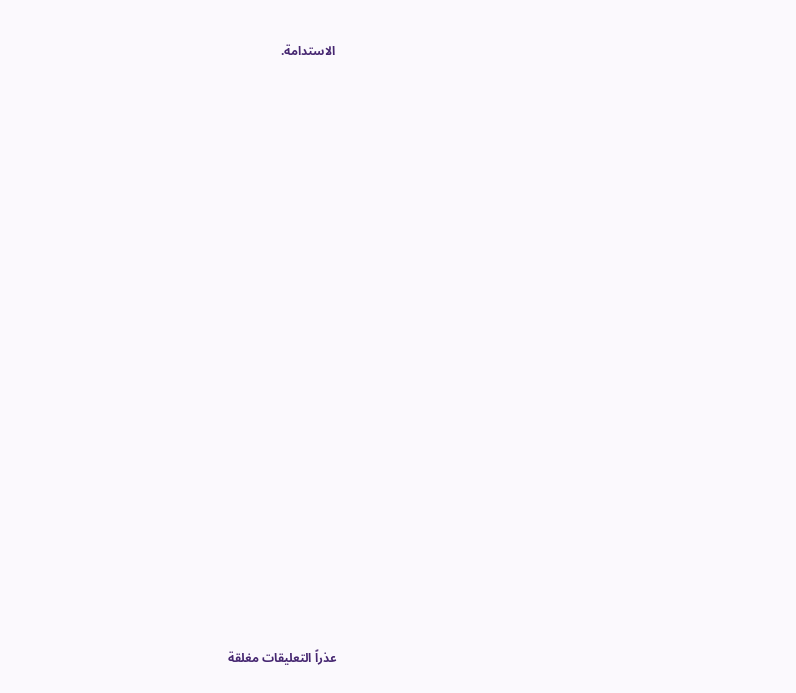الاستدامة.





















عذراً التعليقات مغلقة